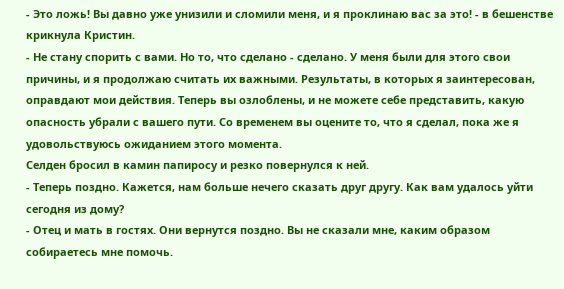- Это ложь! Вы давно уже унизили и сломили меня, и я проклинаю вас за это! - в бешенстве крикнула Кристин.
- Не стану спорить с вами. Но то, что сделано - сделано. У меня были для этого свои причины, и я продолжаю считать их важными. Результаты, в которых я заинтересован, оправдают мои действия. Теперь вы озлоблены, и не можете себе представить, какую опасность убрали с вашего пути. Со временем вы оцените то, что я сделал, пока же я удовольствуюсь ожиданием этого момента.
Селден бросил в камин папиросу и резко повернулся к ней.
- Теперь поздно. Кажется, нам больше нечего сказать друг другу. Как вам удалось уйти сегодня из дому?
- Отец и мать в гостях. Они вернутся поздно. Вы не сказали мне, каким образом собираетесь мне помочь.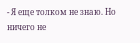- Я еще толком не знаю. Но ничего не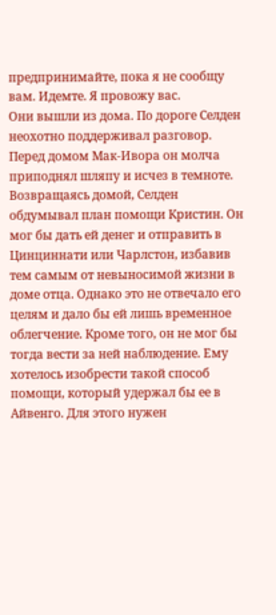предпринимайте, пока я не сообщу вам. Идемте. Я провожу вас.
Они вышли из дома. По дороге Селден неохотно поддерживал разговор. Перед домом Мак-Ивора он молча приподнял шляпу и исчез в темноте. Возвращаясь домой, Селден обдумывал план помощи Кристин. Он мог бы дать ей денег и отправить в Цинциннати или Чарлстон, избавив тем самым от невыносимой жизни в доме отца. Однако это не отвечало его целям и дало бы ей лишь временное облегчение. Кроме того, он не мог бы тогда вести за ней наблюдение. Ему хотелось изобрести такой способ помощи, который удержал бы ее в Айвенго. Для этого нужен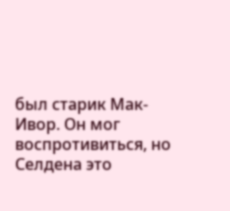был старик Мак-Ивор. Он мог воспротивиться, но Селдена это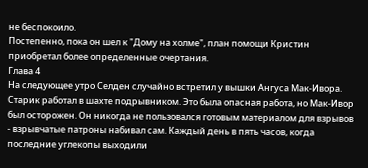не беспокоило.
Постепенно, пока он шел к "Дому на холме", план помощи Кристин приобретал более определенные очертания.
Глава 4
На следующее утро Селден случайно встретил у вышки Ангуса Мак-Ивора. Старик работал в шахте подрывником. Это была опасная работа, но Мак-Ивор был осторожен. Он никогда не пользовался готовым материалом для взрывов - взрывчатые патроны набивал сам. Каждый день в пять часов, когда последние углекопы выходили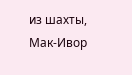из шахты, Мак-Ивор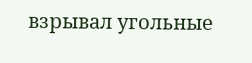взрывал угольные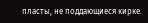пласты, не поддающиеся кирке.